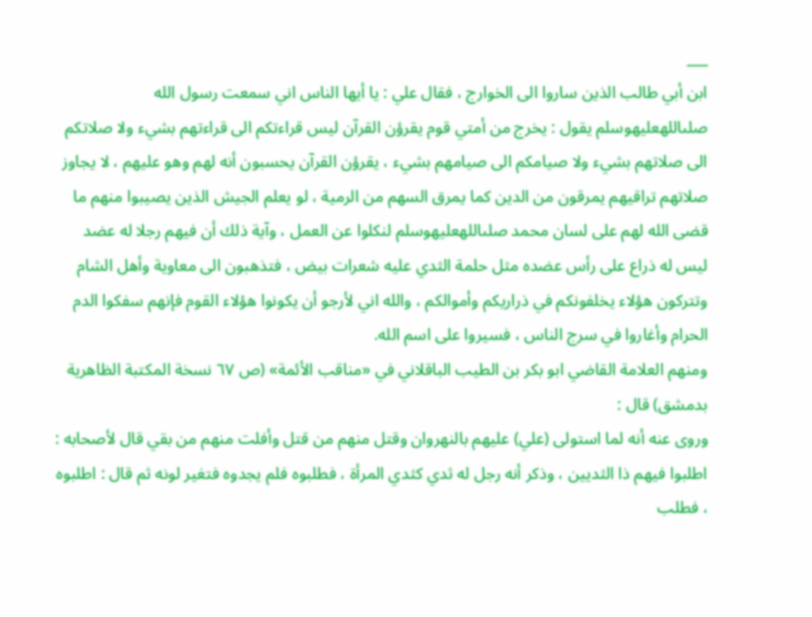___
ابن أبي طالب الذين ساروا الى الخوارج ، فقال علي : يا أيها الناس اني سمعت رسول الله صلىاللهعليهوسلم يقول : يخرج من أمتي قوم يقرؤن القرآن ليس قراءتكم الى قراءتهم بشيء ولا صلاتكم الى صلاتهم بشيء ولا صيامكم الى صيامهم بشيء ، يقرؤن القرآن يحسبون أنه لهم وهو عليهم ، لا يجاوز صلاتهم تراقيهم يمرقون من الدين كما يمرق السهم من الرمية ، لو يعلم الجيش الذين يصيبوا منهم ما قضى الله لهم على لسان محمد صلىاللهعليهوسلم لنكلوا عن العمل ، وآية ذلك أن فيهم رجلا له عضد ليس له ذراع على رأس عضده مثل حلمة الثدي عليه شعرات بيض ، فتذهبون الى معاوية وأهل الشام وتتركون هؤلاء يخلفونكم في ذراريكم وأموالكم ، والله اني لأرجو أن يكونوا هؤلاء القوم فإنهم سفكوا الدم الحرام وأغاروا في سرج الناس ، فسيروا على اسم الله.
ومنهم العلامة القاضي ابو بكر بن الطيب الباقلاني في «مناقب الأئمة» (ص ٦٧ نسخة المكتبة الظاهرية بدمشق) قال :
وروى عنه أنه لما استولى (علي) عليهم بالنهروان وقتل منهم من قتل وأفلت منهم من بقي قال لأصحابه : اطلبوا فيهم ذا الثديين ، وذكر أنه رجل له ثدي كثدي المرأة ، فطلبوه فلم يجدوه فتغير لونه ثم قال : اطلبوه ، فطلب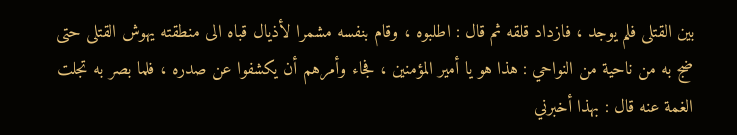بين القتلى فلم يوجد ، فازداد قلقه ثم قال : اطلبوه ، وقام بنفسه مشمرا لأذيال قباه الى منطقته يهوش القتلى حتى ضج به من ناحية من النواحي : هذا هو يا أمير المؤمنين ، فجاء وأمرهم أن يكشفوا عن صدره ، فلما بصر به تجلت الغمة عنه قال : بهذا أخبرني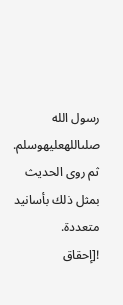رسول الله صلىاللهعليهوسلم. ثم روى الحديث بمثل ذلك بأسانيد متعددة.
![إحقاق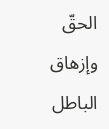الحقّ وإزهاق الباطل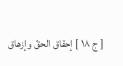[ ج ١٨ ] إحقاق الحقّ وإزهاق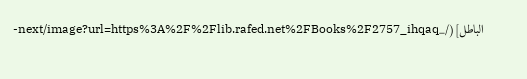الباطل](/_next/image?url=https%3A%2F%2Flib.rafed.net%2FBooks%2F2757_ihqaq-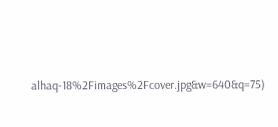alhaq-18%2Fimages%2Fcover.jpg&w=640&q=75)